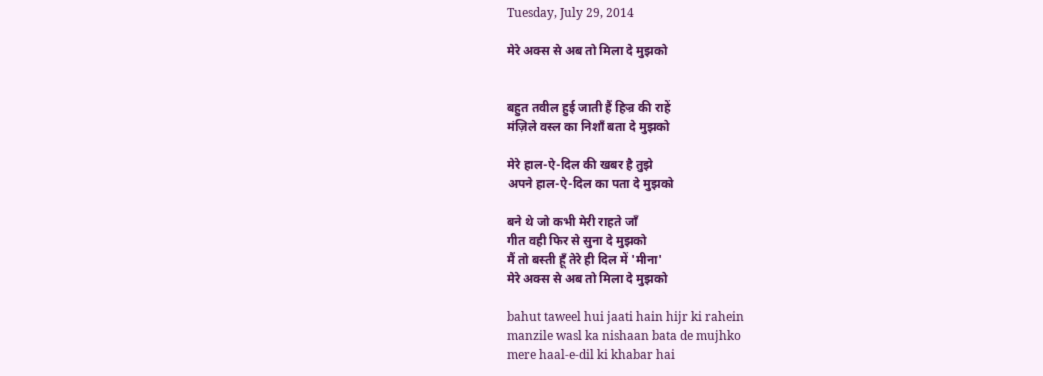Tuesday, July 29, 2014

मेरे अक्स से अब तो मिला दे मुझको


बहुत तवील हुई जाती हैं हिज्र की राहें
मंज़िले वस्ल का निशाँ बता दे मुझको

मेरे हाल-ऐ-दिल की खबर है तुझे
अपने हाल-ऐ-दिल का पता दे मुझको

बने थे जो कभी मेरी राहते जाँ
गीत वही फिर से सुना दे मुझको
मैं तो बस्ती हूँ तेरे ही दिल में 'मीना'
मेरे अक्स से अब तो मिला दे मुझको

bahut taweel hui jaati hain hijr ki rahein
manzile wasl ka nishaan bata de mujhko
mere haal-e-dil ki khabar hai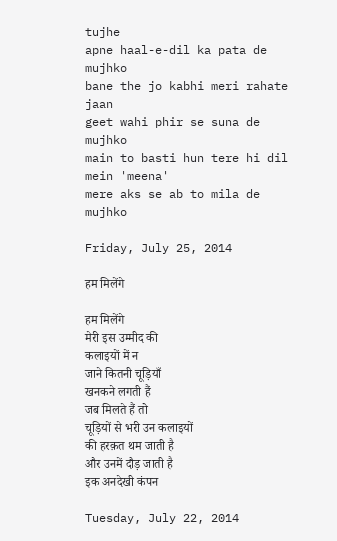tujhe
apne haal-e-dil ka pata de mujhko
bane the jo kabhi meri rahate jaan
geet wahi phir se suna de mujhko
main to basti hun tere hi dil mein 'meena'
mere aks se ab to mila de mujhko

Friday, July 25, 2014

हम मिलेंगे

हम मिलेंगे
मेरी इस उम्मीद की
कलाइयों में न
जाने कितनी चूड़ियाँ
खनकने लगती हैं
जब मिलते हैं तो
चूड़ियों से भरी उन कलाइयों
की हरक़त थम जाती है
और उनमें दौड़ जाती है
इक अनदेखी कंपन

Tuesday, July 22, 2014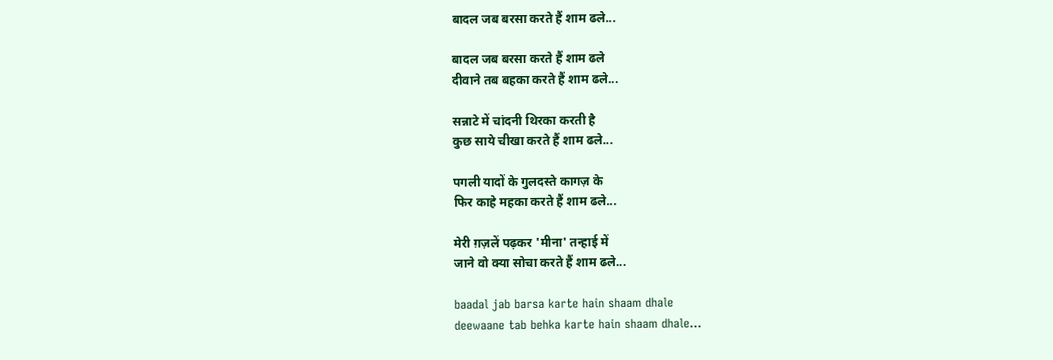बादल जब बरसा करते हैं शाम ढले...

बादल जब बरसा करते हैं शाम ढले
दीवाने तब बहका करते हैं शाम ढले...

सन्नाटे में चांदनी थिरका करती है
कुछ साये चीखा करते हैं शाम ढले...

पगली यादों के गुलदस्ते कागज़ के
फिर काहे महका करते हैं शाम ढले...

मेरी ग़ज़लें पढ़कर 'मीना' तन्हाई में
जाने वो क्या सोचा करते हैं शाम ढले...

baadal jab barsa karte hain shaam dhale
deewaane tab behka karte hain shaam dhale...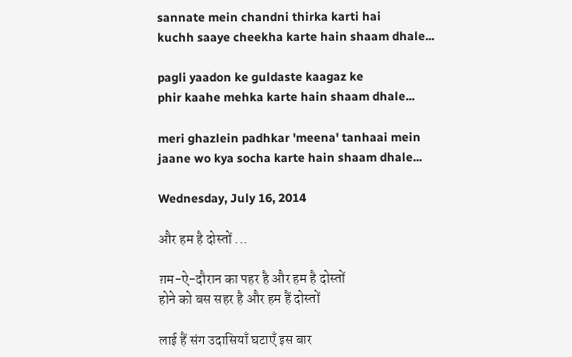sannate mein chandni thirka karti hai
kuchh saaye cheekha karte hain shaam dhale...

pagli yaadon ke guldaste kaagaz ke
phir kaahe mehka karte hain shaam dhale...

meri ghazlein padhkar 'meena' tanhaai mein
jaane wo kya socha karte hain shaam dhale...

Wednesday, July 16, 2014

और हम है दोस्तों ...

ग़म-ऐ-दौरान का पहर है और हम है दोस्तों
होने को बस सहर है और हम हैं दोस्तों

लाई हैं संग उदासियाँ घटाएँ इस बार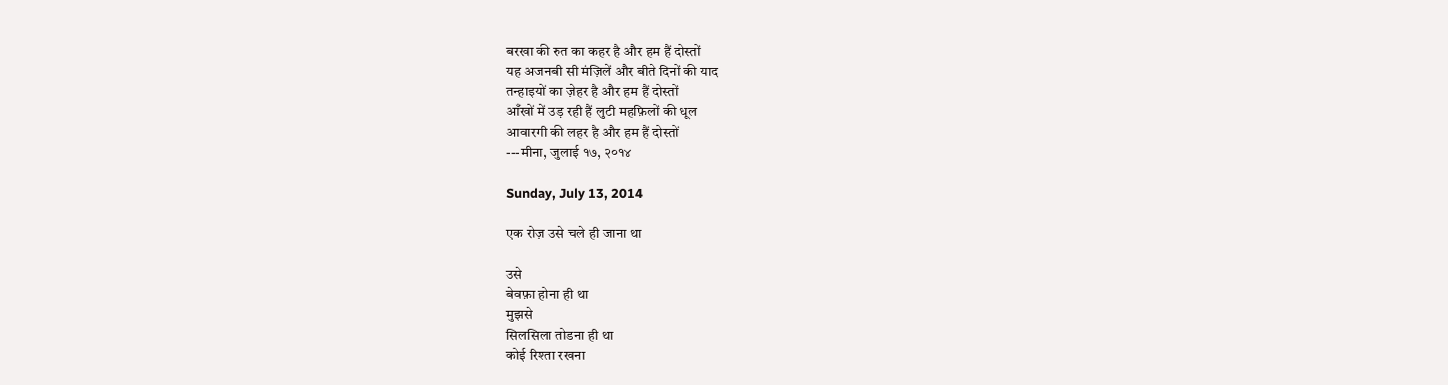बरखा की रुत का कहर है और हम हैं दोस्तों
यह अजनबी सी मंज़िलें और बीते दिनों की याद
तन्हाइयों का ज़ेहर है और हम हैं दोस्तों
आँखों में उड़ रही हैं लुटी महफ़िलों की धूल
आवारगी की लहर है और हम हैं दोस्तों
---मीना, जुलाई १७, २०१४

Sunday, July 13, 2014

एक रोज़ उसे चले ही जाना था

उसे
बेवफ़ा होना ही था
मुझसे
सिलसिला तोडना ही था
कोई रिश्ता रखना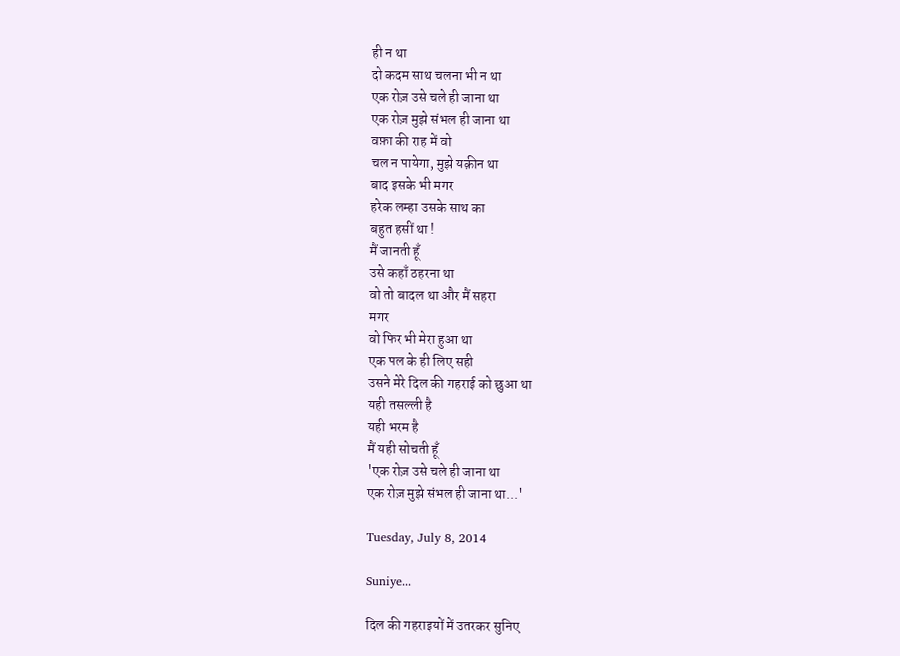ही न था
दो कदम साथ चलना भी न था
एक रोज़ उसे चले ही जाना था
एक रोज़ मुझे संभल ही जाना था
वफ़ा की राह में वो
चल न पायेगा, मुझे यक़ीन था
बाद इसके भी मगर
हरेक लम्हा उसके साथ का
बहुत हसीं था !
मैं जानती हूँ
उसे कहाँ ठहरना था
वो तो बादल था और मैं सहरा
मगर
वो फिर भी मेरा हुआ था
एक पल के ही लिए सही
उसने मेरे दिल की गहराई को छुआ था
यही तसल्ली है
यही भरम है
मैं यही सोचती हूँ
'एक रोज़ उसे चले ही जाना था
एक रोज़ मुझे संभल ही जाना था...'

Tuesday, July 8, 2014

Suniye...

दिल की गहराइयों में उतरकर सुनिए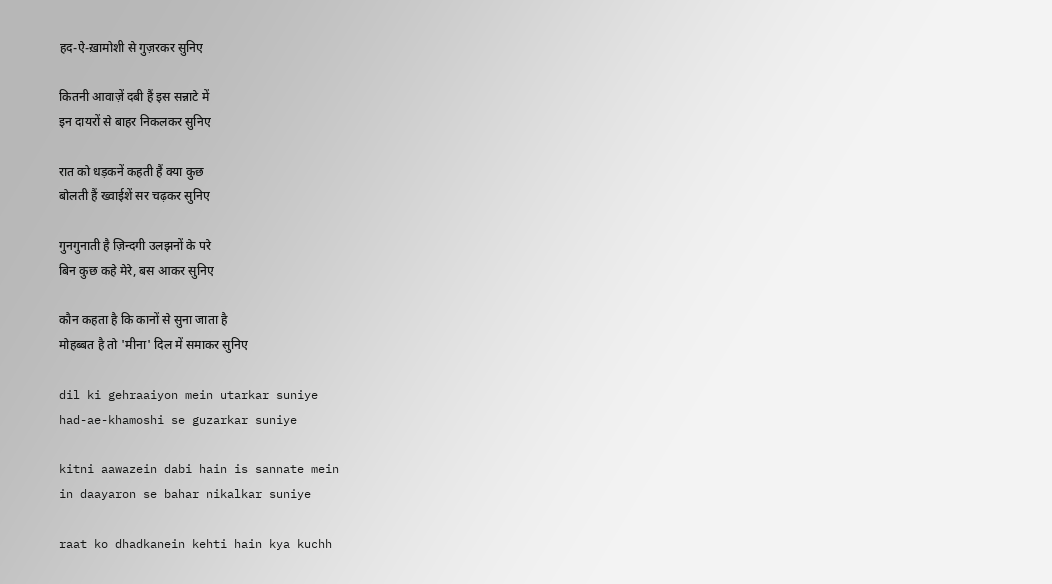हद-ऐ-ख़ामोशी से गुज़रकर सुनिए

कितनी आवाज़ें दबी हैं इस सन्नाटे में
इन दायरों से बाहर निकलकर सुनिए

रात को धड़कनें कहती हैं क्या कुछ
बोलती हैं ख्वाईशें सर चढ़कर सुनिए

गुनगुनाती है ज़िन्दगी उलझनों के परे
बिन कुछ कहे मेरे, बस आकर सुनिए

कौन कहता है कि कानों से सुना जाता है
मोहब्बत है तो 'मीना' दिल में समाकर सुनिए

dil ki gehraaiyon mein utarkar suniye
had-ae-khamoshi se guzarkar suniye

kitni aawazein dabi hain is sannate mein
in daayaron se bahar nikalkar suniye

raat ko dhadkanein kehti hain kya kuchh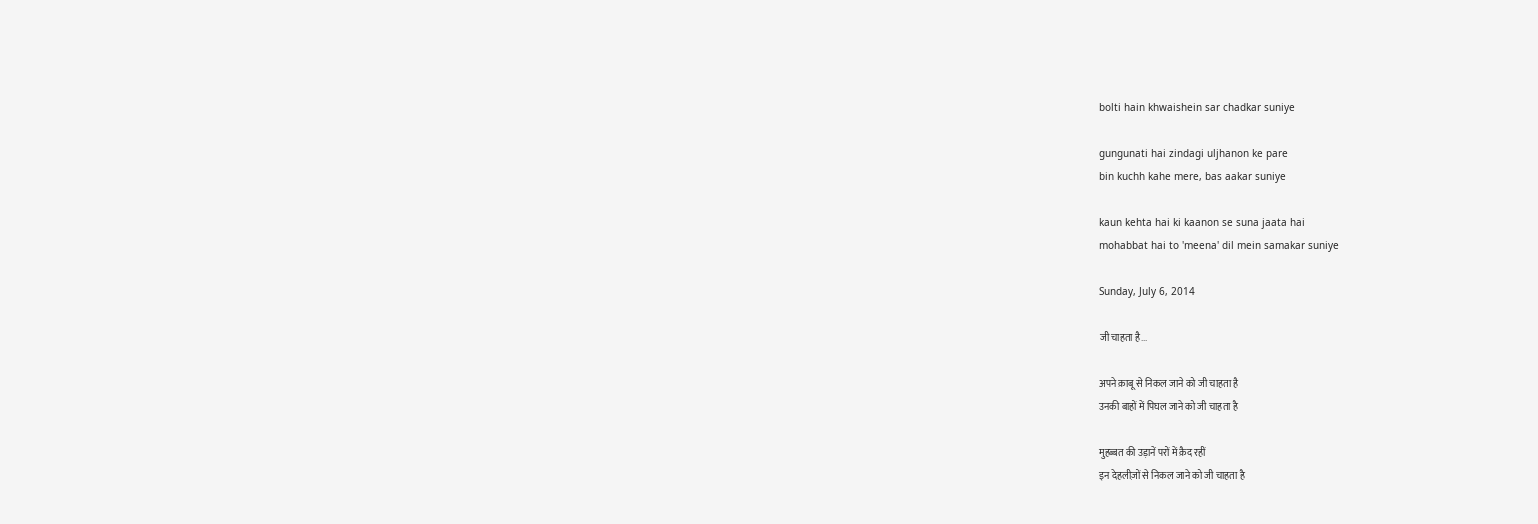bolti hain khwaishein sar chadkar suniye

gungunati hai zindagi uljhanon ke pare
bin kuchh kahe mere, bas aakar suniye

kaun kehta hai ki kaanon se suna jaata hai
mohabbat hai to 'meena' dil mein samakar suniye

Sunday, July 6, 2014

जी चाहता है...

अपने क़ाबू से निकल जाने को जी चाहता है
उनकी बाहों में पिघल जाने को जी चाहता है

मुहब्बत की उड़ानें परों में क़ैद रहीं
इन देहलीज़ों से निकल जाने को जी चाहता है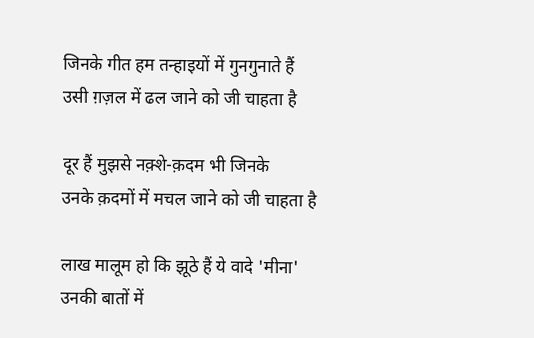जिनके गीत हम तन्हाइयों में गुनगुनाते हैं
उसी ग़ज़ल में ढल जाने को जी चाहता है

दूर हैं मुझसे नक़्शे-क़दम भी जिनके
उनके क़दमों में मचल जाने को जी चाहता है

लाख मालूम हो कि झूठे हैं ये वादे 'मीना'
उनकी बातों में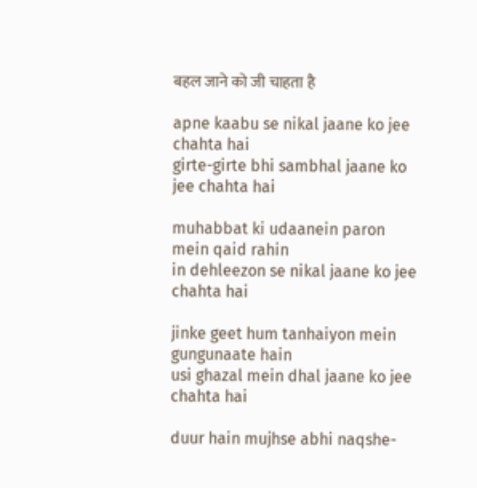बहल जाने को जी चाहता है

apne kaabu se nikal jaane ko jee chahta hai
girte-girte bhi sambhal jaane ko jee chahta hai

muhabbat ki udaanein paron mein qaid rahin
in dehleezon se nikal jaane ko jee chahta hai

jinke geet hum tanhaiyon mein gungunaate hain
usi ghazal mein dhal jaane ko jee chahta hai

duur hain mujhse abhi naqshe-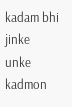kadam bhi jinke
unke kadmon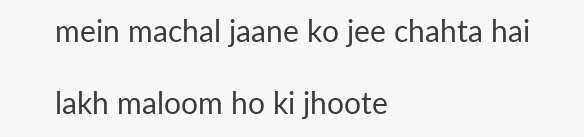mein machal jaane ko jee chahta hai

lakh maloom ho ki jhoote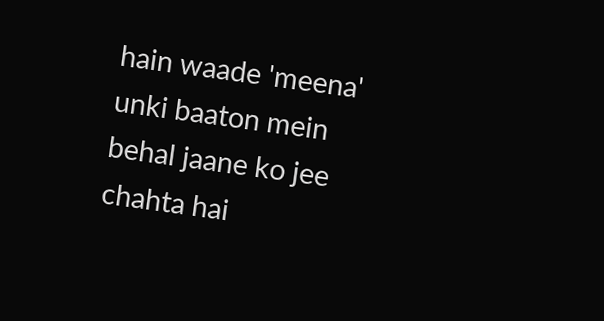hain waade 'meena'
unki baaton mein behal jaane ko jee chahta hai